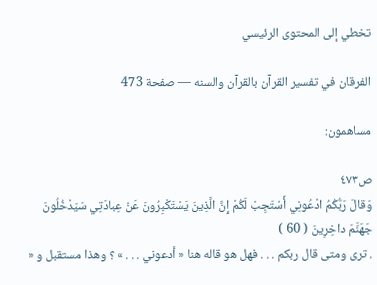تخطي إلى المحتوى الرئيسي

الفرقان في تفسير القرآن بالقرآن والسنه — صفحة 473

مساهمون:

ص٤٧٣
وَقالَ رَبُّكُمُ ادْعُونِي أَسْتَجِبْ لَكُمْ إِنَّ الَّذِينَ يَسْتَكْبِرُونَ عَنْ عِبادَتِي سَيَدْخُلُونَ جَهَنَّمَ داخِرِينَ ( 60 )
. ترى ومتى قال ربكم . . . فهل هو قاله هنا « أدعوني . . . » ؟ وهذا مستقبل و «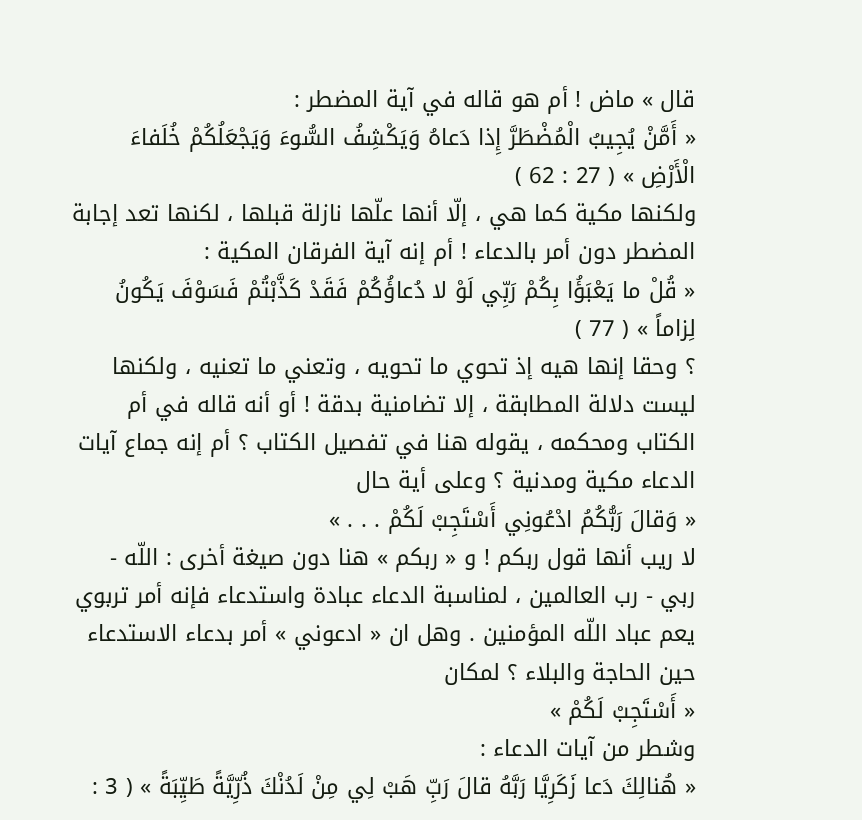قال » ماض ! أم هو قاله في آية المضطر :
« أَمَّنْ يُجِيبُ الْمُضْطَرَّ إِذا دَعاهُ وَيَكْشِفُ السُّوءَ وَيَجْعَلُكُمْ خُلَفاءَ الْأَرْضِ » ( 27 : 62 )
ولكنها مكية كما هي ، إلّا أنها علّها نازلة قبلها ، لكنها تعد إجابة المضطر دون أمر بالدعاء ! أم إنه آية الفرقان المكية :
« قُلْ ما يَعْبَؤُا بِكُمْ رَبِّي لَوْ لا دُعاؤُكُمْ فَقَدْ كَذَّبْتُمْ فَسَوْفَ يَكُونُ لِزاماً » ( 77 )
؟ وحقا إنها هيه إذ تحوي ما تحويه ، وتعني ما تعنيه ، ولكنها ليست دلالة المطابقة ، إلا تضامنية بدقة ! أو أنه قاله في أم الكتاب ومحكمه ، يقوله هنا في تفصيل الكتاب ؟ أم إنه جماع آيات الدعاء مكية ومدنية ؟ وعلى أية حال
« وَقالَ رَبُّكُمُ ادْعُونِي أَسْتَجِبْ لَكُمْ . . . »
لا ريب أنها قول ربكم ! و « ربكم » هنا دون صيغة أخرى : اللّه - ربي - رب العالمين ، لمناسبة الدعاء عبادة واستدعاء فإنه أمر تربوي يعم عباد اللّه المؤمنين . وهل ان « ادعوني » أمر بدعاء الاستدعاء حين الحاجة والبلاء ؟ لمكان
« أَسْتَجِبْ لَكُمْ »
وشطر من آيات الدعاء :
« هُنالِكَ دَعا زَكَرِيَّا رَبَّهُ قالَ رَبِّ هَبْ لِي مِنْ لَدُنْكَ ذُرِّيَّةً طَيِّبَةً » ( 3 :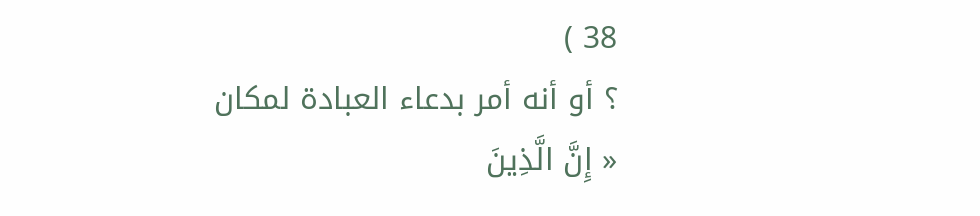38 )
؟ أو أنه أمر بدعاء العبادة لمكان
« إِنَّ الَّذِينَ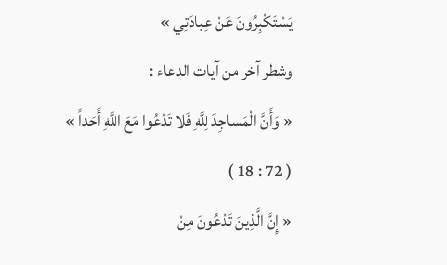يَسْتَكْبِرُونَ عَنْ عِبادَتِي »
وشطر آخر من آيات الدعاء :
« وَأَنَّ الْمَساجِدَ لِلَّهِ فَلا تَدْعُوا مَعَ اللَّهِ أَحَداً »
( 72 : 18 )
« إِنَّ الَّذِينَ تَدْعُونَ مِنْ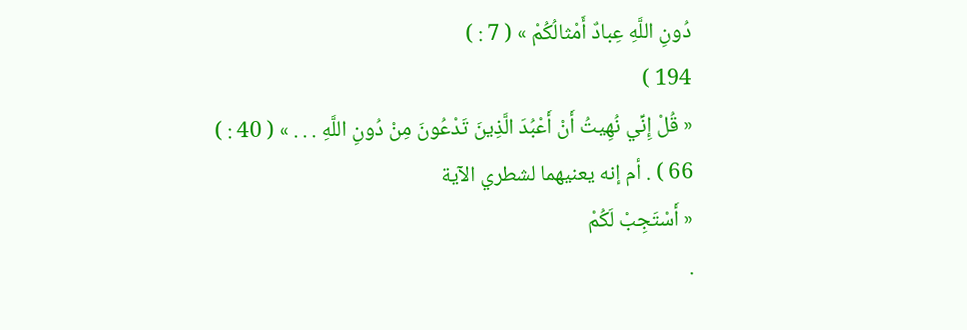دُونِ اللَّهِ عِبادٌ أَمْثالُكُمْ » ( 7 : )
194 )
« قُلْ إِنِّي نُهِيتُ أَنْ أَعْبُدَ الَّذِينَ تَدْعُونَ مِنْ دُونِ اللَّهِ . . . » ( 40 : )
66 ) . أم إنه يعنيهما لشطري الآية
« أَسْتَجِبْ لَكُمْ
.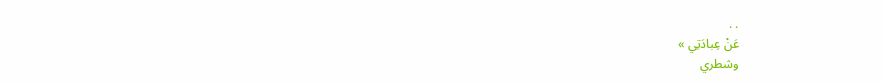. .
عَنْ عِبادَتِي »
وشطري